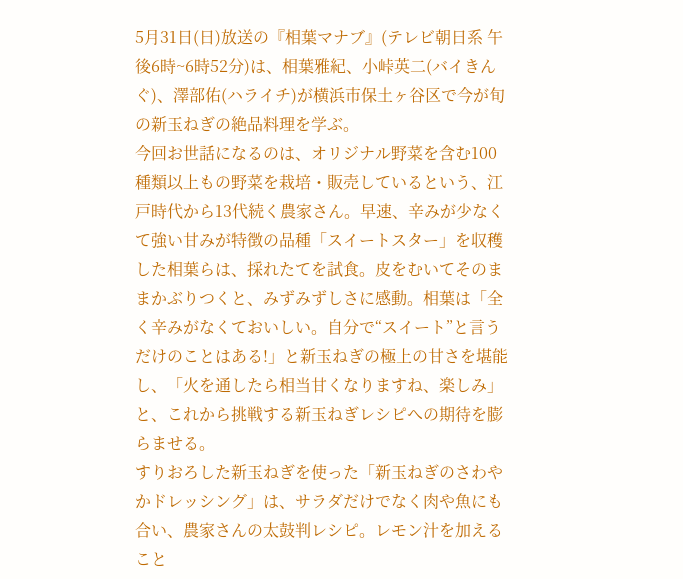5月31日(日)放送の『相葉マナブ』(テレビ朝日系 午後6時~6時52分)は、相葉雅紀、小峠英二(バイきんぐ)、澤部佑(ハライチ)が横浜市保土ヶ谷区で今が旬の新玉ねぎの絶品料理を学ぶ。
今回お世話になるのは、オリジナル野菜を含む100種類以上もの野菜を栽培・販売しているという、江戸時代から13代続く農家さん。早速、辛みが少なくて強い甘みが特徴の品種「スイートスター」を収穫した相葉らは、採れたてを試食。皮をむいてそのままかぶりつくと、みずみずしさに感動。相葉は「全く辛みがなくておいしい。自分で“スイート”と言うだけのことはある!」と新玉ねぎの極上の甘さを堪能し、「火を通したら相当甘くなりますね、楽しみ」と、これから挑戦する新玉ねぎレシピへの期待を膨らませる。
すりおろした新玉ねぎを使った「新玉ねぎのさわやかドレッシング」は、サラダだけでなく肉や魚にも合い、農家さんの太鼓判レシピ。レモン汁を加えること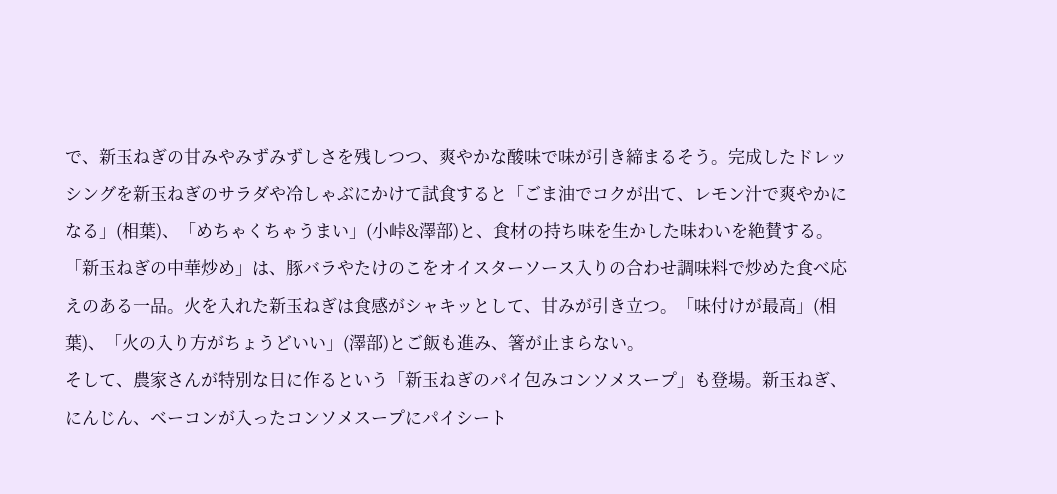で、新玉ねぎの甘みやみずみずしさを残しつつ、爽やかな酸味で味が引き締まるそう。完成したドレッシングを新玉ねぎのサラダや冷しゃぶにかけて試食すると「ごま油でコクが出て、レモン汁で爽やかになる」(相葉)、「めちゃくちゃうまい」(小峠&澤部)と、食材の持ち味を生かした味わいを絶賛する。
「新玉ねぎの中華炒め」は、豚バラやたけのこをオイスターソース入りの合わせ調味料で炒めた食べ応えのある一品。火を入れた新玉ねぎは食感がシャキッとして、甘みが引き立つ。「味付けが最高」(相葉)、「火の入り方がちょうどいい」(澤部)とご飯も進み、箸が止まらない。
そして、農家さんが特別な日に作るという「新玉ねぎのパイ包みコンソメスープ」も登場。新玉ねぎ、にんじん、ベーコンが入ったコンソメスープにパイシート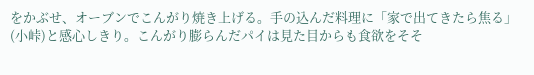をかぶせ、オーブンでこんがり焼き上げる。手の込んだ料理に「家で出てきたら焦る」(小峠)と感心しきり。こんがり膨らんだパイは見た目からも食欲をそそ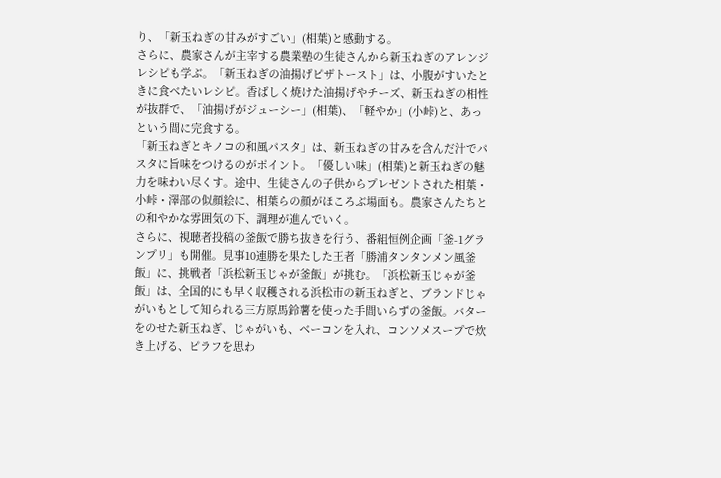り、「新玉ねぎの甘みがすごい」(相葉)と感動する。
さらに、農家さんが主宰する農業塾の生徒さんから新玉ねぎのアレンジレシピも学ぶ。「新玉ねぎの油揚げピザトースト」は、小腹がすいたときに食べたいレシピ。香ばしく焼けた油揚げやチーズ、新玉ねぎの相性が抜群で、「油揚げがジューシー」(相葉)、「軽やか」(小峠)と、あっという間に完食する。
「新玉ねぎとキノコの和風パスタ」は、新玉ねぎの甘みを含んだ汁でパスタに旨味をつけるのがポイント。「優しい味」(相葉)と新玉ねぎの魅力を味わい尽くす。途中、生徒さんの子供からプレゼントされた相葉・小峠・澤部の似顔絵に、相葉らの顔がほころぶ場面も。農家さんたちとの和やかな雰囲気の下、調理が進んでいく。
さらに、視聴者投稿の釜飯で勝ち抜きを行う、番組恒例企画「釜-1グランプリ」も開催。見事10連勝を果たした王者「勝浦タンタンメン風釜飯」に、挑戦者「浜松新玉じゃが釜飯」が挑む。「浜松新玉じゃが釜飯」は、全国的にも早く収穫される浜松市の新玉ねぎと、ブランドじゃがいもとして知られる三方原馬鈴薯を使った手間いらずの釜飯。バターをのせた新玉ねぎ、じゃがいも、ベーコンを入れ、コンソメスープで炊き上げる、ピラフを思わ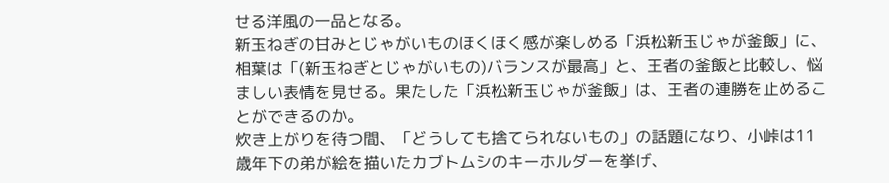せる洋風の一品となる。
新玉ねぎの甘みとじゃがいものほくほく感が楽しめる「浜松新玉じゃが釜飯」に、相葉は「(新玉ねぎとじゃがいもの)バランスが最高」と、王者の釜飯と比較し、悩ましい表情を見せる。果たした「浜松新玉じゃが釜飯」は、王者の連勝を止めることができるのか。
炊き上がりを待つ間、「どうしても捨てられないもの」の話題になり、小峠は11歳年下の弟が絵を描いたカブトムシのキーホルダーを挙げ、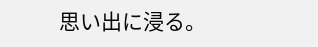思い出に浸る。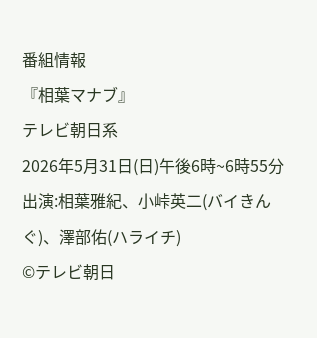番組情報
『相葉マナブ』
テレビ朝日系
2026年5月31日(日)午後6時~6時55分
出演:相葉雅紀、小峠英二(バイきんぐ)、澤部佑(ハライチ)
©テレビ朝日